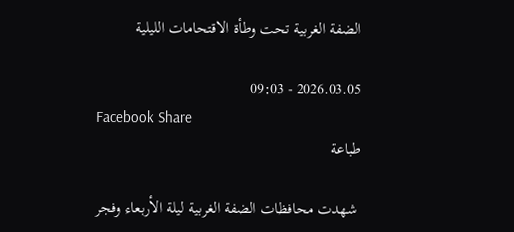الضفة الغربية تحت وطأة الاقتحامات الليلية

2026.03.05 - 09:03
Facebook Share
طباعة

 شهدت محافظات الضفة الغربية ليلة الأربعاء وفجر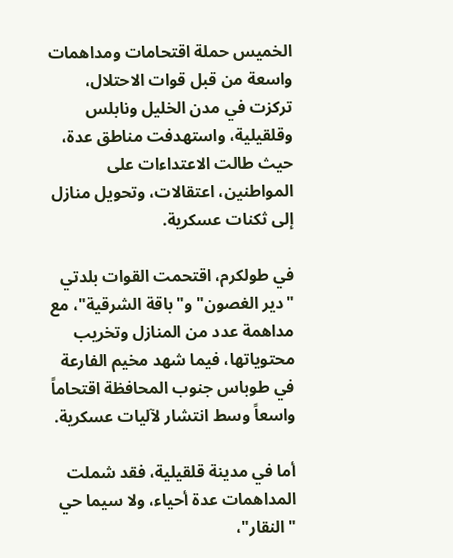الخميس حملة اقتحامات ومداهمات واسعة من قبل قوات الاحتلال، تركزت في مدن الخليل ونابلس وقلقيلية، واستهدفت مناطق عدة، حيث طالت الاعتداءات على المواطنين، اعتقالات، وتحويل منازل إلى ثكنات عسكرية.

في طولكرم، اقتحمت القوات بلدتي "دير الغصون" و"باقة الشرقية"، مع مداهمة عدد من المنازل وتخريب محتوياتها، فيما شهد مخيم الفارعة في طوباس جنوب المحافظة اقتحاماً واسعاً وسط انتشار لآليات عسكرية.

أما في مدينة قلقيلية، فقد شملت المداهمات عدة أحياء، ولا سيما حي "النقار"،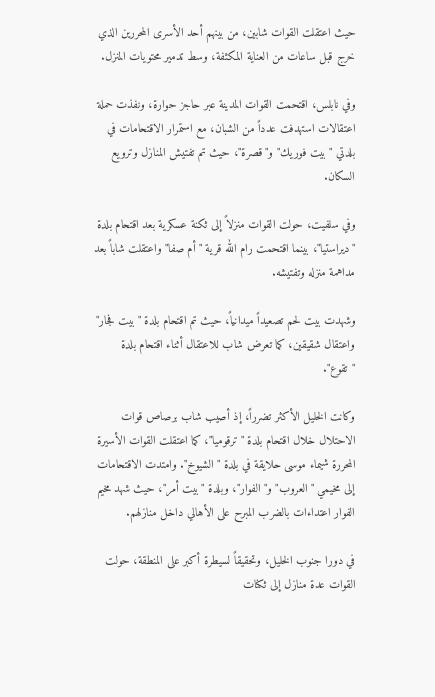حيث اعتقلت القوات شابين، من بينهم أحد الأسرى المحررين الذي خرج قبل ساعات من العناية المكثفة، وسط تدمير محتويات المنزل.

وفي نابلس، اقتحمت القوات المدينة عبر حاجز حوارة، ونفذت حملة اعتقالات استهدفت عدداً من الشبان، مع استمرار الاقتحامات في بلدتي "بيت فوريك" و"قصرة"، حيث تم تفتيش المنازل وترويع السكان.

وفي سلفيت، حولت القوات منزلاً إلى ثكنة عسكرية بعد اقتحام بلدة "ديراستيا"، بينما اقتحمت رام الله قرية "أم صفا" واعتقلت شاباً بعد مداهمة منزله وتفتيشه.

وشهدت بيت لحم تصعيداً ميدانياً، حيث تم اقتحام بلدة "بيت فجار" واعتقال شقيقين، كما تعرض شاب للاعتقال أثناء اقتحام بلدة "تقوع".

وكانت الخليل الأكثر تضرراً، إذ أصيب شاب برصاص قوات الاحتلال خلال اقتحام بلدة "ترقوميا"، كما اعتقلت القوات الأسيرة المحررة شيماء موسى حلايقة في بلدة "الشيوخ". وامتدت الاقتحامات إلى مخيمي "العروب" و"الفوار"، وبلدة "بيت أمر"، حيث شهد مخيم الفوار اعتداءات بالضرب المبرح على الأهالي داخل منازلهم.

في دورا جنوب الخليل، وتحقيقاً لسيطرة أكبر على المنطقة، حولت القوات عدة منازل إلى ثكنات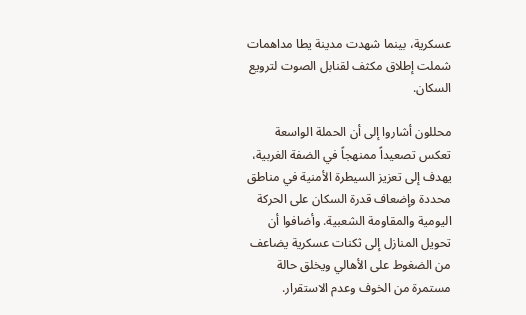عسكرية، بينما شهدت مدينة يطا مداهمات شملت إطلاق مكثف لقنابل الصوت لترويع السكان.

محللون أشاروا إلى أن الحملة الواسعة تعكس تصعيداً ممنهجاً في الضفة الغربية، يهدف إلى تعزيز السيطرة الأمنية في مناطق محددة وإضعاف قدرة السكان على الحركة اليومية والمقاومة الشعبية. وأضافوا أن تحويل المنازل إلى ثكنات عسكرية يضاعف من الضغوط على الأهالي ويخلق حالة مستمرة من الخوف وعدم الاستقرار.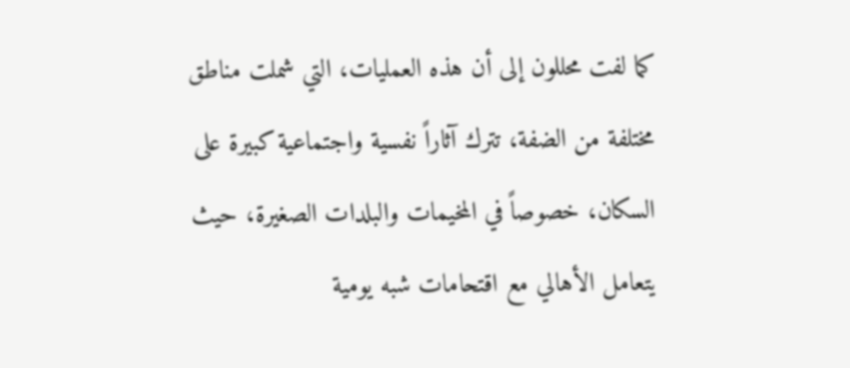كما لفت محللون إلى أن هذه العمليات، التي شملت مناطق مختلفة من الضفة، تترك آثاراً نفسية واجتماعية كبيرة على السكان، خصوصاً في المخيمات والبلدات الصغيرة، حيث يتعامل الأهالي مع اقتحامات شبه يومية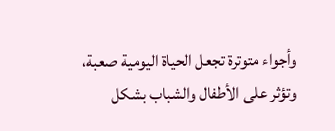وأجواء متوترة تجعل الحياة اليومية صعبة، وتؤثر على الأطفال والشباب بشكل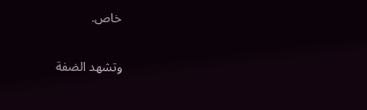خاص.

وتشهد الضفة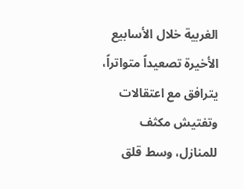الغربية خلال الأسابيع الأخيرة تصعيداً متواتراً، يترافق مع اعتقالات وتفتيش مكثف للمنازل، وسط قلق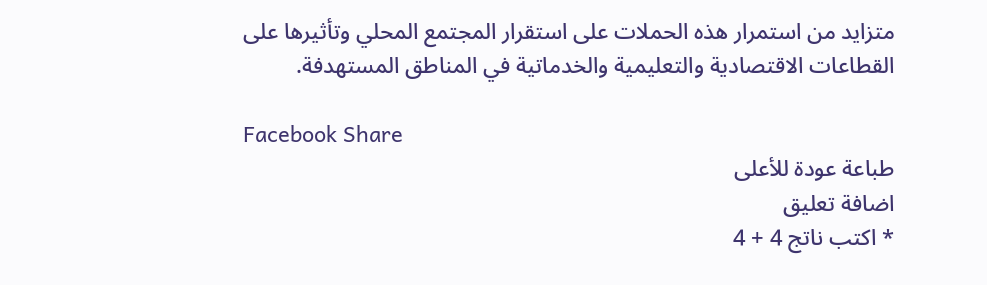متزايد من استمرار هذه الحملات على استقرار المجتمع المحلي وتأثيرها على القطاعات الاقتصادية والتعليمية والخدماتية في المناطق المستهدفة.

Facebook Share
طباعة عودة للأعلى
اضافة تعليق
* اكتب ناتج 4 + 4